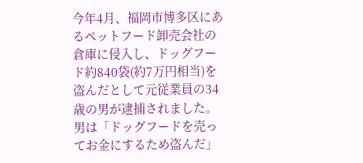今年4月、福岡市博多区にあるペットフード卸売会社の倉庫に侵入し、ドッグフード約840袋(約7万円相当)を盗んだとして元従業員の34歳の男が逮捕されました。
男は「ドッグフードを売ってお金にするため盗んだ」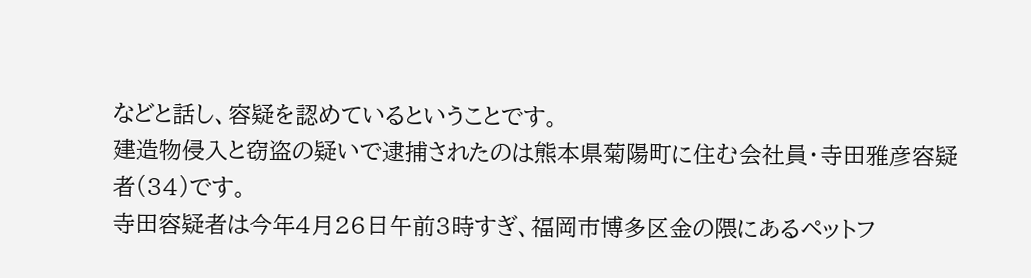などと話し、容疑を認めているということです。
建造物侵入と窃盗の疑いで逮捕されたのは熊本県菊陽町に住む会社員・寺田雅彦容疑者(34)です。
寺田容疑者は今年4月26日午前3時すぎ、福岡市博多区金の隈にあるペットフ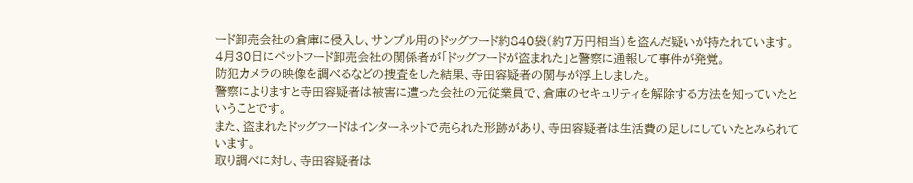ード卸売会社の倉庫に侵入し、サンプル用のドッグフード約840袋(約7万円相当)を盗んだ疑いが持たれています。
4月30日にペットフード卸売会社の関係者が「ドッグフードが盗まれた」と警察に通報して事件が発覚。
防犯カメラの映像を調べるなどの捜査をした結果、寺田容疑者の関与が浮上しました。
警察によりますと寺田容疑者は被害に遭った会社の元従業員で、倉庫のセキュリティを解除する方法を知っていたということです。
また、盗まれたドッグフードはインターネットで売られた形跡があり、寺田容疑者は生活費の足しにしていたとみられています。
取り調べに対し、寺田容疑者は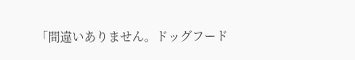「間違いありません。ドッグフード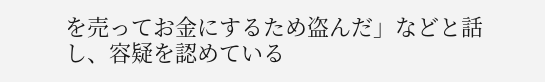を売ってお金にするため盗んだ」などと話し、容疑を認めている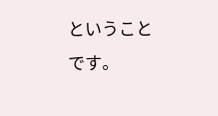ということです。